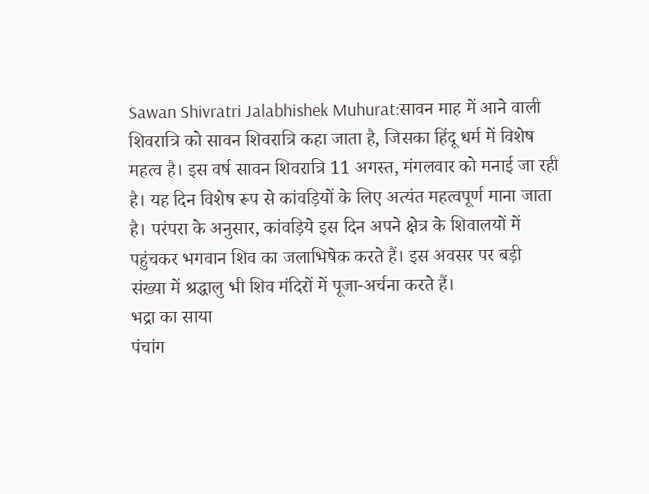Sawan Shivratri Jalabhishek Muhurat:सावन माह में आने वाली शिवरात्रि को सावन शिवरात्रि कहा जाता है, जिसका हिंदू धर्म में विशेष महत्व है। इस वर्ष सावन शिवरात्रि 11 अगस्त, मंगलवार को मनाई जा रही है। यह दिन विशेष रूप से कांवड़ियों के लिए अत्यंत महत्वपूर्ण माना जाता है। परंपरा के अनुसार, कांवड़िये इस दिन अपने क्षेत्र के शिवालयों में पहुंचकर भगवान शिव का जलाभिषेक करते हैं। इस अवसर पर बड़ी संख्या में श्रद्धालु भी शिव मंदिरों में पूजा-अर्चना करते हैं।
भद्रा का साया
पंचांग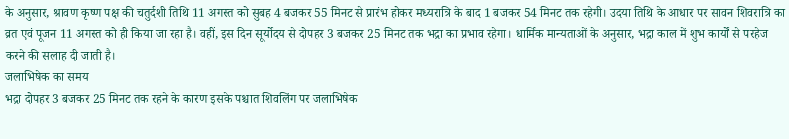के अनुसार, श्रावण कृष्ण पक्ष की चतुर्दशी तिथि 11 अगस्त को सुबह 4 बजकर 55 मिनट से प्रारंभ होकर मध्यरात्रि के बाद 1 बजकर 54 मिनट तक रहेगी। उदया तिथि के आधार पर सावन शिवरात्रि का व्रत एवं पूजन 11 अगस्त को ही किया जा रहा है। वहीं, इस दिन सूर्योदय से दोपहर 3 बजकर 25 मिनट तक भद्रा का प्रभाव रहेगा। धार्मिक मान्यताओं के अनुसार, भद्रा काल में शुभ कार्यों से परहेज करने की सलाह दी जाती है।
जलाभिषेक का समय
भद्रा दोपहर 3 बजकर 25 मिनट तक रहने के कारण इसके पश्चात शिवलिंग पर जलाभिषेक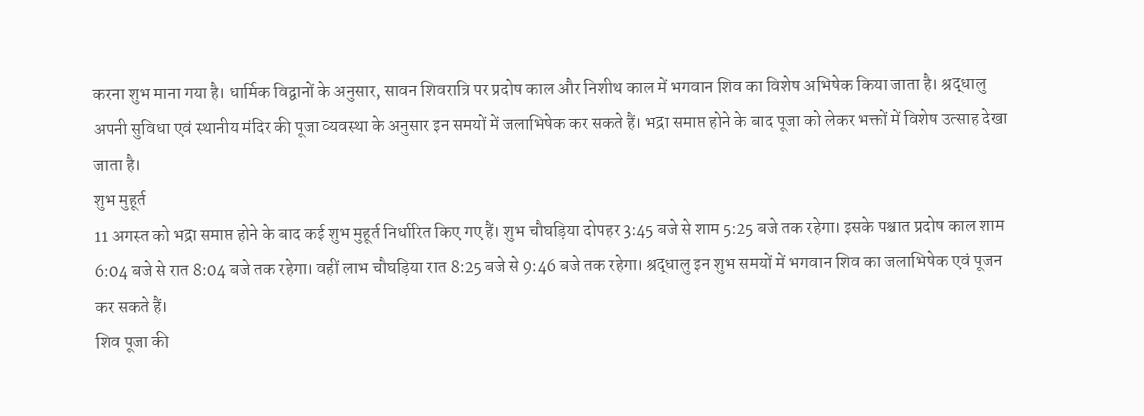करना शुभ माना गया है। धार्मिक विद्वानों के अनुसार, सावन शिवरात्रि पर प्रदोष काल और निशीथ काल में भगवान शिव का विशेष अभिषेक किया जाता है। श्रद्धालु अपनी सुविधा एवं स्थानीय मंदिर की पूजा व्यवस्था के अनुसार इन समयों में जलाभिषेक कर सकते हैं। भद्रा समाप्त होने के बाद पूजा को लेकर भक्तों में विशेष उत्साह देखा जाता है।
शुभ मुहूर्त
11 अगस्त को भद्रा समाप्त होने के बाद कई शुभ मुहूर्त निर्धारित किए गए हैं। शुभ चौघड़िया दोपहर 3:45 बजे से शाम 5:25 बजे तक रहेगा। इसके पश्चात प्रदोष काल शाम 6:04 बजे से रात 8:04 बजे तक रहेगा। वहीं लाभ चौघड़िया रात 8:25 बजे से 9:46 बजे तक रहेगा। श्रद्धालु इन शुभ समयों में भगवान शिव का जलाभिषेक एवं पूजन कर सकते हैं।
शिव पूजा की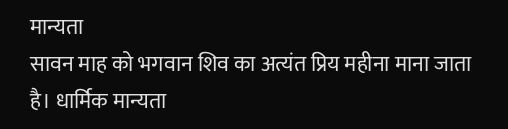मान्यता
सावन माह को भगवान शिव का अत्यंत प्रिय महीना माना जाता है। धार्मिक मान्यता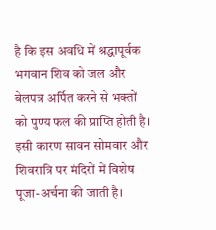है कि इस अवधि में श्रद्धापूर्वक भगवान शिव को जल और बेलपत्र अर्पित करने से भक्तों को पुण्य फल की प्राप्ति होती है। इसी कारण सावन सोमवार और शिवरात्रि पर मंदिरों में विशेष पूजा-अर्चना की जाती है।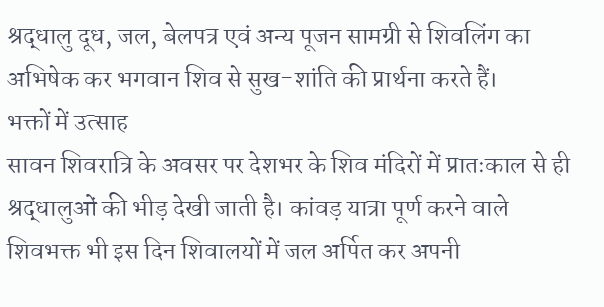श्रद्धालु दूध, जल, बेलपत्र एवं अन्य पूजन सामग्री से शिवलिंग का अभिषेक कर भगवान शिव से सुख-शांति की प्रार्थना करते हैं।
भक्तों में उत्साह
सावन शिवरात्रि के अवसर पर देशभर के शिव मंदिरों में प्रातःकाल से ही श्रद्धालुओं की भीड़ देखी जाती है। कांवड़ यात्रा पूर्ण करने वाले शिवभक्त भी इस दिन शिवालयों में जल अर्पित कर अपनी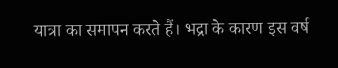यात्रा का समापन करते हैं। भद्रा के कारण इस वर्ष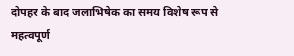दोपहर के बाद जलाभिषेक का समय विशेष रूप से महत्वपूर्ण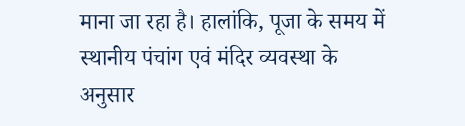माना जा रहा है। हालांकि, पूजा के समय में स्थानीय पंचांग एवं मंदिर व्यवस्था के अनुसार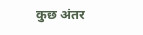कुछ अंतर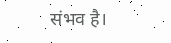संभव है।